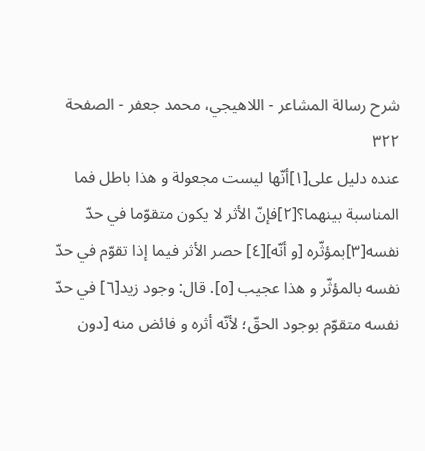شرح رسالة المشاعر - اللاهيجي، محمد جعفر - الصفحة ٣٢٢
عنده دليل على[١]أنّها ليست مجعولة و هذا باطل فما المناسبة بينهما؟[٢]فإنّ الأثر لا يكون متقوّما في حدّ نفسه[٣]بمؤثّره [و أنّه][٤] حصر الأثر فيما إذا تقوّم في حدّ نفسه بالمؤثّر و هذا عجيب [٥]. قال: وجود زيد[٦] في حدّ نفسه متقوّم بوجود الحقّ؛ لأنّه أثره و فائض منه [دون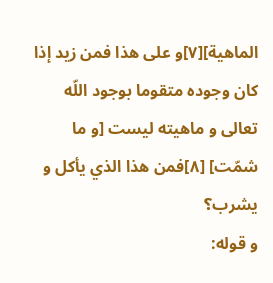الماهية][٧]و على هذا فمن زيد إذا كان وجوده متقوما بوجود اللّه تعالى و ماهيته ليست [و ما شمّت] [٨]فمن هذا الذي يأكل و يشرب؟
و قوله: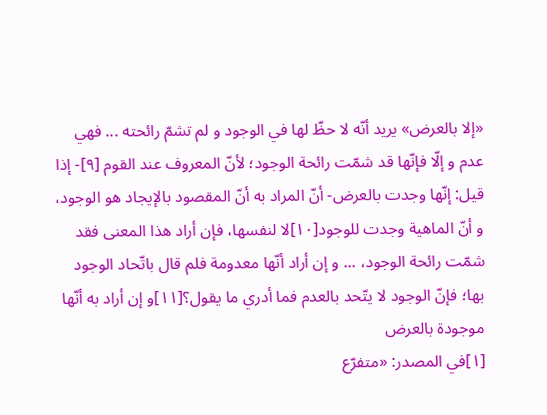«إلا بالعرض» يريد أنّه لا حظّ لها في الوجود و لم تشمّ رائحته ... فهي عدم و إلّا فإنّها قد شمّت رائحة الوجود؛ لأنّ المعروف عند القوم [٩]- إذا قيل: إنّها وجدت بالعرض- أنّ المراد به أنّ المقصود بالإيجاد هو الوجود، و أنّ الماهية وجدت للوجود[١٠]لا لنفسها، فإن أراد هذا المعنى فقد شمّت رائحة الوجود، ... و إن أراد أنّها معدومة فلم قال باتّحاد الوجود بها؛ فإنّ الوجود لا يتّحد بالعدم فما أدري ما يقول؟[١١]و إن أراد به أنّها موجودة بالعرض
[١]في المصدر: «متفرّع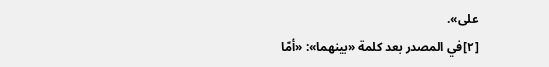على».
[٢]في المصدر بعد كلمة «بينهما»: «أمّا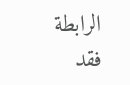الرابطة فقد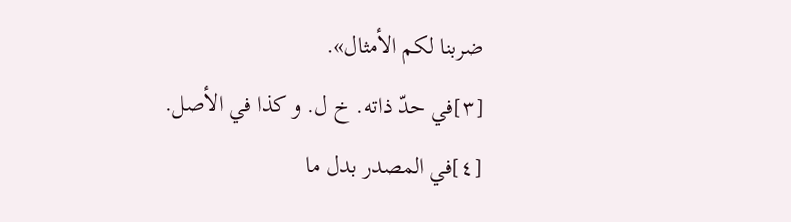ضربنا لكم الأمثال».
[٣]في حدّ ذاته. خ ل. و كذا في الأصل.
[٤]في المصدر بدل ما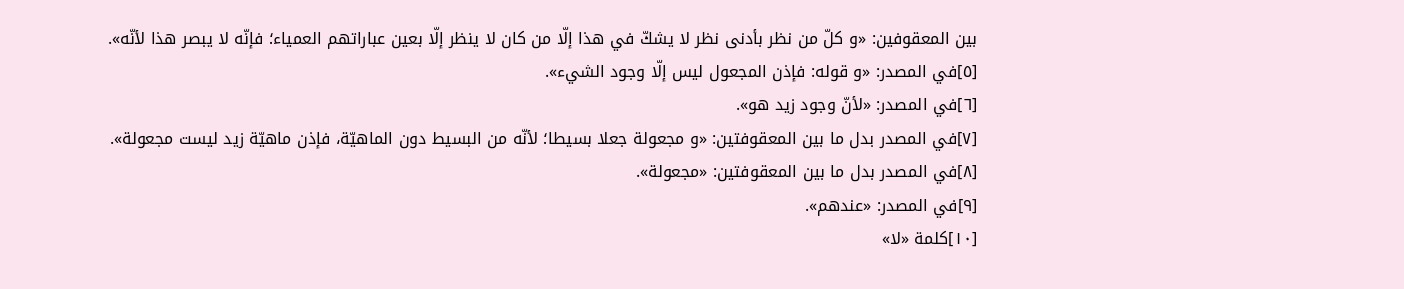بين المعقوفين: «و كلّ من نظر بأدنى نظر لا يشكّ في هذا إلّا من كان لا ينظر إلّا بعين عباراتهم العمياء؛ فإنّه لا يبصر هذا لأنّه».
[٥]في المصدر: «و قوله: فإذن المجعول ليس إلّا وجود الشيء».
[٦]في المصدر: «لأنّ وجود زيد هو».
[٧]في المصدر بدل ما بين المعقوفتين: «و مجعولة جعلا بسيطا؛ لأنّه من البسيط دون الماهيّة، فإذن ماهيّة زيد ليست مجعولة».
[٨]في المصدر بدل ما بين المعقوفتين: «مجعولة».
[٩]في المصدر: «عندهم».
[١٠]كلمة «لا»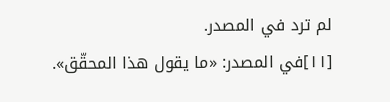لم ترد في المصدر.
[١١]في المصدر: «ما يقول هذا المحقّق».